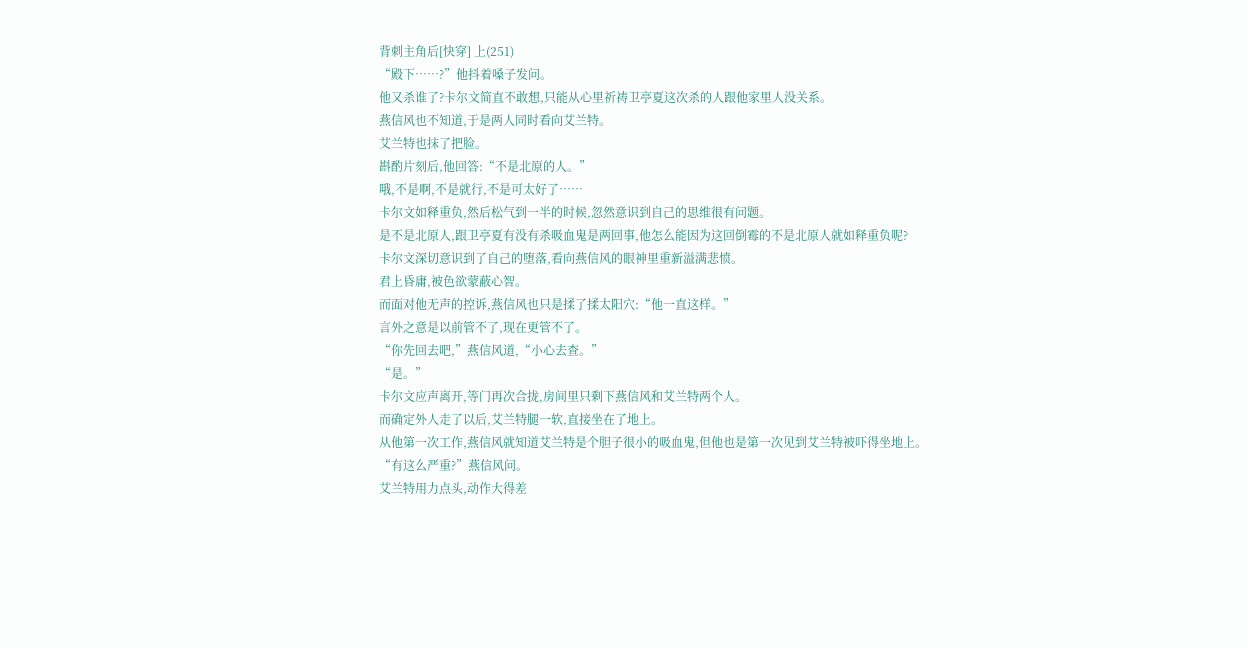背刺主角后[快穿] 上(251)
“殿下……?”他抖着嗓子发问。
他又杀谁了?卡尔文简直不敢想,只能从心里祈祷卫亭夏这次杀的人跟他家里人没关系。
燕信风也不知道,于是两人同时看向艾兰特。
艾兰特也抹了把脸。
斟酌片刻后,他回答:“不是北原的人。”
哦,不是啊,不是就行,不是可太好了……
卡尔文如释重负,然后松气到一半的时候,忽然意识到自己的思维很有问题。
是不是北原人,跟卫亭夏有没有杀吸血鬼是两回事,他怎么能因为这回倒霉的不是北原人就如释重负呢?
卡尔文深切意识到了自己的堕落,看向燕信风的眼神里重新溢满悲愤。
君上昏庸,被色欲蒙蔽心智。
而面对他无声的控诉,燕信风也只是揉了揉太阳穴:“他一直这样。”
言外之意是以前管不了,现在更管不了。
“你先回去吧,”燕信风道,“小心去查。”
“是。”
卡尔文应声离开,等门再次合拢,房间里只剩下燕信风和艾兰特两个人。
而确定外人走了以后,艾兰特腿一软,直接坐在了地上。
从他第一次工作,燕信风就知道艾兰特是个胆子很小的吸血鬼,但他也是第一次见到艾兰特被吓得坐地上。
“有这么严重?”燕信风问。
艾兰特用力点头,动作大得差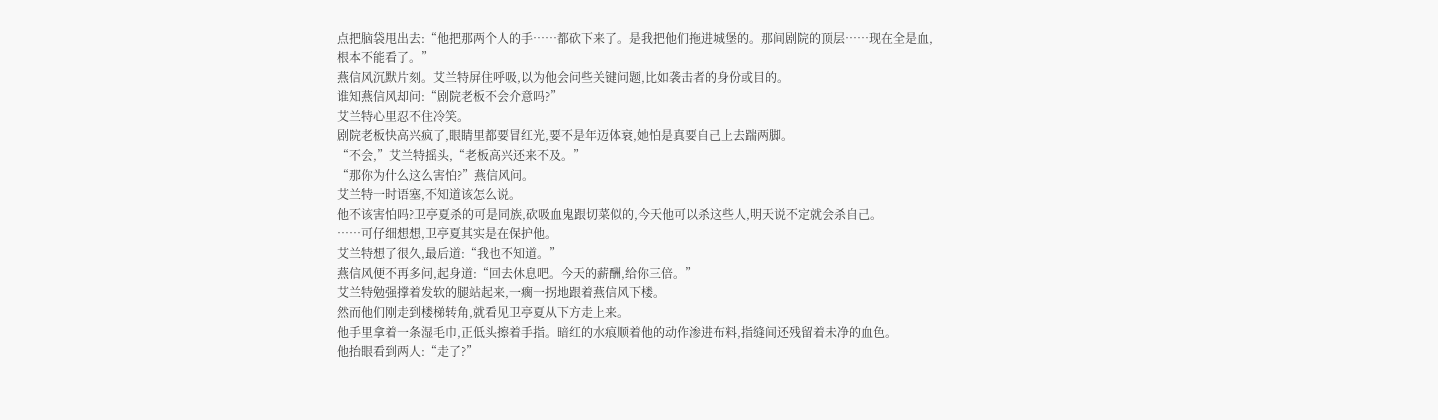点把脑袋甩出去:“他把那两个人的手……都砍下来了。是我把他们拖进城堡的。那间剧院的顶层……现在全是血,根本不能看了。”
燕信风沉默片刻。艾兰特屏住呼吸,以为他会问些关键问题,比如袭击者的身份或目的。
谁知燕信风却问:“剧院老板不会介意吗?”
艾兰特心里忍不住冷笑。
剧院老板快高兴疯了,眼睛里都要冒红光,要不是年迈体衰,她怕是真要自己上去踹两脚。
“不会,”艾兰特摇头,“老板高兴还来不及。”
“那你为什么这么害怕?”燕信风问。
艾兰特一时语塞,不知道该怎么说。
他不该害怕吗?卫亭夏杀的可是同族,砍吸血鬼跟切菜似的,今天他可以杀这些人,明天说不定就会杀自己。
……可仔细想想,卫亭夏其实是在保护他。
艾兰特想了很久,最后道:“我也不知道。”
燕信风便不再多问,起身道:“回去休息吧。今天的薪酬,给你三倍。”
艾兰特勉强撑着发软的腿站起来,一瘸一拐地跟着燕信风下楼。
然而他们刚走到楼梯转角,就看见卫亭夏从下方走上来。
他手里拿着一条湿毛巾,正低头擦着手指。暗红的水痕顺着他的动作渗进布料,指缝间还残留着未净的血色。
他抬眼看到两人:“走了?”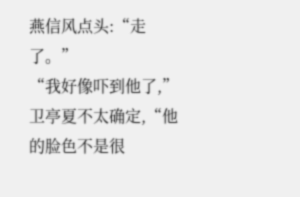燕信风点头:“走了。”
“我好像吓到他了,”卫亭夏不太确定,“他的脸色不是很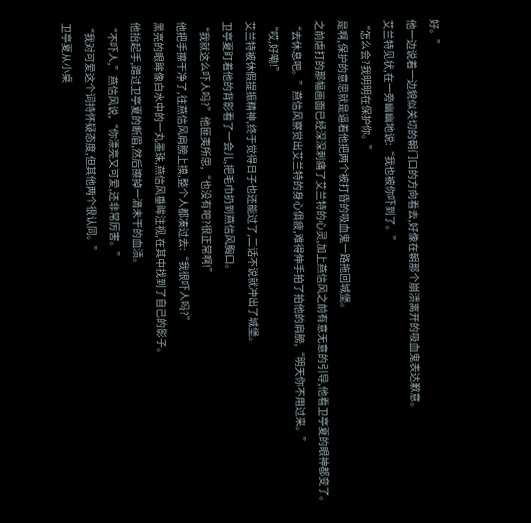好。”
他一边说着一边貌似关切的朝门口的方向看去,好像在朝那个崩溃离开的吸血鬼表达歉意。
艾兰特见状,在一旁幽幽地说:“我也被你吓到了。”
“怎么会?我明明在保护你。”
是啊,保护的意思就是逼着他把两个被打昏的吸血鬼一路拖回城堡。
之前虐打的那幅画面已经深深刺痛了艾兰特的心灵,加上燕信风之前有意无意的引导,他看卫亭夏的眼神都变了。
“去休息吧。”燕信风察觉出艾兰特的身心俱疲,难得伸手拍了拍他的肩膀,“明天你不用过来。”
“哎,好嘞!”
艾兰特被休假提振精神,终于觉得日子也还能过了,二话不说就冲出了城堡。
卫亭夏盯着他的背影看了一会儿,把毛巾扔到燕信风胸口。
“我就这么吓人吗?”他匪夷所思,“也没有吧?很正常啊!”
他把手擦干净了,往燕信风肩膀上摸,整个人都凑过去:“我很吓人吗?”
黑亮的眼眸像白水中的一丸墨珠,燕信风垂眸注视,在其中找到了自己的影子。
他抬起手,蹭过卫亭夏的断眉,然后擦掉一滴未干的血渍。
“不吓人,”燕信风说,“你漂亮又可爱,还非常厉害。”
“我对可爱这个词持怀疑态度,但其他两个很认同。”
卫亭夏从小桌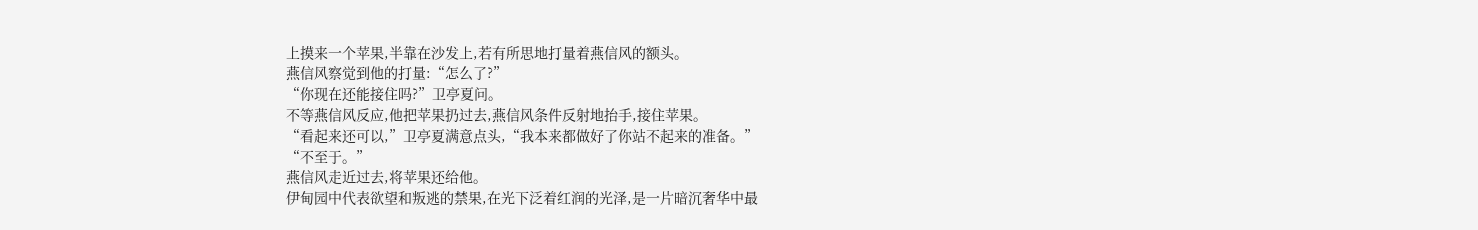上摸来一个苹果,半靠在沙发上,若有所思地打量着燕信风的额头。
燕信风察觉到他的打量:“怎么了?”
“你现在还能接住吗?”卫亭夏问。
不等燕信风反应,他把苹果扔过去,燕信风条件反射地抬手,接住苹果。
“看起来还可以,”卫亭夏满意点头,“我本来都做好了你站不起来的准备。”
“不至于。”
燕信风走近过去,将苹果还给他。
伊甸园中代表欲望和叛逃的禁果,在光下泛着红润的光泽,是一片暗沉奢华中最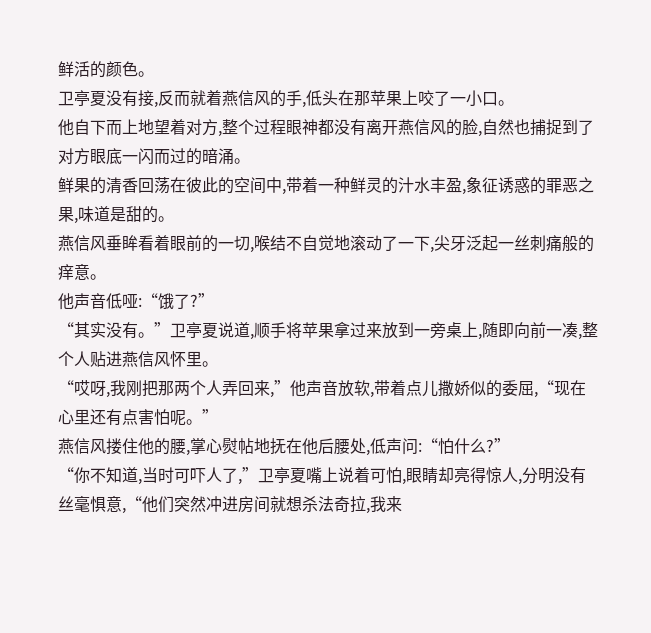鲜活的颜色。
卫亭夏没有接,反而就着燕信风的手,低头在那苹果上咬了一小口。
他自下而上地望着对方,整个过程眼神都没有离开燕信风的脸,自然也捕捉到了对方眼底一闪而过的暗涌。
鲜果的清香回荡在彼此的空间中,带着一种鲜灵的汁水丰盈,象征诱惑的罪恶之果,味道是甜的。
燕信风垂眸看着眼前的一切,喉结不自觉地滚动了一下,尖牙泛起一丝刺痛般的痒意。
他声音低哑:“饿了?”
“其实没有。”卫亭夏说道,顺手将苹果拿过来放到一旁桌上,随即向前一凑,整个人贴进燕信风怀里。
“哎呀,我刚把那两个人弄回来,”他声音放软,带着点儿撒娇似的委屈,“现在心里还有点害怕呢。”
燕信风搂住他的腰,掌心熨帖地抚在他后腰处,低声问:“怕什么?”
“你不知道,当时可吓人了,”卫亭夏嘴上说着可怕,眼睛却亮得惊人,分明没有丝毫惧意,“他们突然冲进房间就想杀法奇拉,我来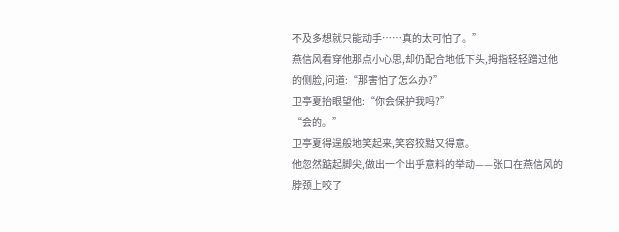不及多想就只能动手……真的太可怕了。”
燕信风看穿他那点小心思,却仍配合地低下头,拇指轻轻蹭过他的侧脸,问道:“那害怕了怎么办?”
卫亭夏抬眼望他:“你会保护我吗?”
“会的。”
卫亭夏得逞般地笑起来,笑容狡黠又得意。
他忽然踮起脚尖,做出一个出乎意料的举动——张口在燕信风的脖颈上咬了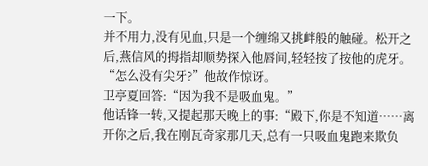一下。
并不用力,没有见血,只是一个缠绵又挑衅般的触碰。松开之后,燕信风的拇指却顺势探入他唇间,轻轻按了按他的虎牙。
“怎么没有尖牙?”他故作惊讶。
卫亭夏回答:“因为我不是吸血鬼。”
他话锋一转,又提起那天晚上的事:“殿下,你是不知道……离开你之后,我在刚瓦奇家那几天,总有一只吸血鬼跑来欺负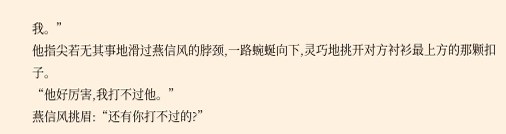我。”
他指尖若无其事地滑过燕信风的脖颈,一路蜿蜒向下,灵巧地挑开对方衬衫最上方的那颗扣子。
“他好厉害,我打不过他。”
燕信风挑眉:“还有你打不过的?”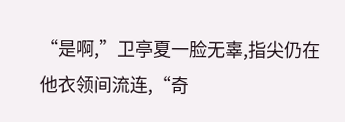“是啊,”卫亭夏一脸无辜,指尖仍在他衣领间流连,“奇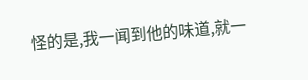怪的是,我一闻到他的味道,就一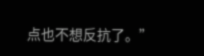点也不想反抗了。”